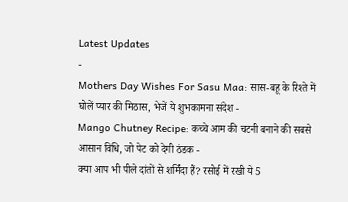Latest Updates
-
Mothers Day Wishes For Sasu Maa: सास-बहू के रिश्ते में घोलें प्यार की मिठास, भेजें ये शुभकामना संदेश -
Mango Chutney Recipe: कच्चे आम की चटनी बनाने की सबसे आसान विधि, जो पेट को देगी ठंडक -
क्या आप भी पीले दांतों से शर्मिंदा हैं? रसोई में रखी ये 5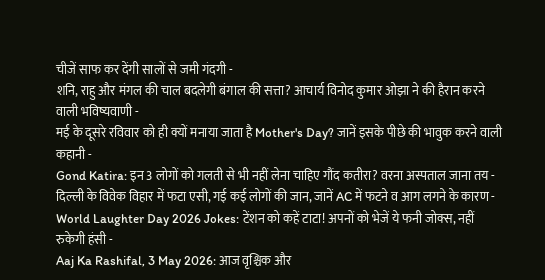चीजें साफ कर देंगी सालों से जमी गंदगी -
शनि, राहु और मंगल की चाल बदलेगी बंगाल की सत्ता? आचार्य विनोद कुमार ओझा ने की हैरान करने वाली भविष्यवाणी -
मई के दूसरे रविवार को ही क्यों मनाया जाता है Mother's Day? जानें इसके पीछे की भावुक करने वाली कहानी -
Gond Katira: इन 3 लोगों को गलती से भी नहीं लेना चाहिए गौंद कतीरा? वरना अस्पताल जाना तय -
दिल्ली के विवेक विहार में फटा एसी, गई कई लोगों की जान, जानें AC में फटने व आग लगने के कारण -
World Laughter Day 2026 Jokes: टेंशन को कहें टाटा! अपनों को भेजें ये फनी जोक्स, नहीं रुकेगी हंसी -
Aaj Ka Rashifal, 3 May 2026: आज वृश्चिक और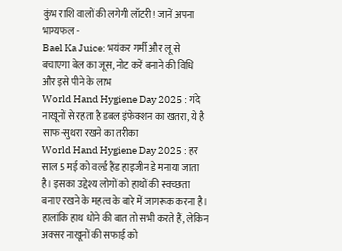कुंभ राशि वालों की लगेगी लॉटरी! जानें अपना भाग्यफल -
Bael Ka Juice: भयंकर गर्मी और लू से बचाएगा बेल का जूस, नोट करें बनाने की विधि और इसे पीने के लाभ
World Hand Hygiene Day 2025 : गंदे नाखूनों से रहता है डबल इंफेक्शन का खतरा, ये है साफ-सुथरा रखने का तरीका
World Hand Hygiene Day 2025 : हर साल 5 मई को वर्ल्ड हैंड हाइजीन डे मनाया जाता है। इसका उद्देश्य लोगों को हाथों की स्वच्छता बनाए रखने के महत्व के बारे में जागरूक करना है। हालांकि हाथ धोने की बात तो सभी करते हैं, लेकिन अक्सर नाखूनों की सफाई को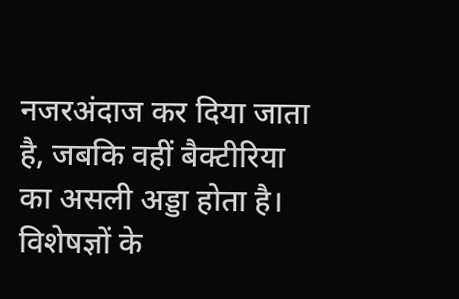नजरअंदाज कर दिया जाता है, जबकि वहीं बैक्टीरिया का असली अड्डा होता है।
विशेषज्ञों के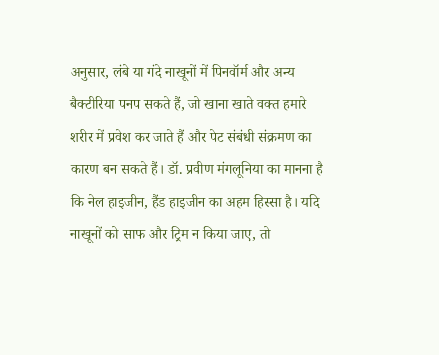अनुसार, लंबे या गंदे नाखूनों में पिनवॉर्म और अन्य बैक्टीरिया पनप सकते हैं, जो खाना खाते वक्त हमारे शरीर में प्रवेश कर जाते हैं और पेट संबंधी संक्रमण का कारण बन सकते हैं। डॉ. प्रवीण मंगलूनिया का मानना है कि नेल हाइजीन, हैंड हाइजीन का अहम हिस्सा है। यदि नाखूनों को साफ और ट्रिम न किया जाए, तो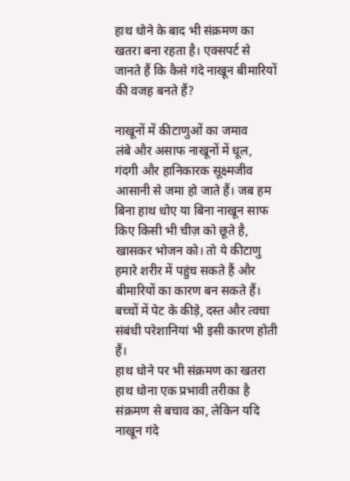हाथ धोने के बाद भी संक्रमण का खतरा बना रहता है। एक्सपर्ट से जानते हैं कि कैसे गंदे नाखून बीमारियों की वजह बनते हैं?

नाखूनों में कीटाणुओं का जमाव
लंबे और असाफ नाखूनों में धूल, गंदगी और हानिकारक सूक्ष्मजीव आसानी से जमा हो जाते हैं। जब हम बिना हाथ धोए या बिना नाखून साफ किए किसी भी चीज़ को छूते है, खासकर भोजन को। तो ये कीटाणु हमारे शरीर में पहुंच सकते हैं और बीमारियों का कारण बन सकते हैं। बच्चों में पेट के कीड़े, दस्त और त्वचा संबंधी परेशानियां भी इसी कारण होती हैं।
हाथ धोने पर भी संक्रमण का खतरा
हाथ धोना एक प्रभावी तरीका है संक्रमण से बचाव का, लेकिन यदि नाखून गंदे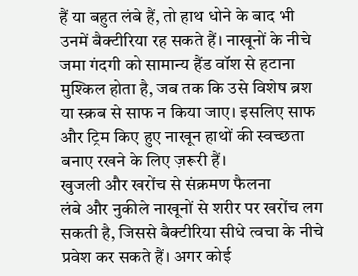हैं या बहुत लंबे हैं, तो हाथ धोने के बाद भी उनमें बैक्टीरिया रह सकते हैं। नाखूनों के नीचे जमा गंदगी को सामान्य हैंड वॉश से हटाना मुश्किल होता है, जब तक कि उसे विशेष ब्रश या स्क्रब से साफ न किया जाए। इसलिए साफ और ट्रिम किए हुए नाखून हाथों की स्वच्छता बनाए रखने के लिए ज़रूरी हैं।
खुजली और खरोंच से संक्रमण फैलना
लंबे और नुकीले नाखूनों से शरीर पर खरोंच लग सकती है, जिससे बैक्टीरिया सीधे त्वचा के नीचे प्रवेश कर सकते हैं। अगर कोई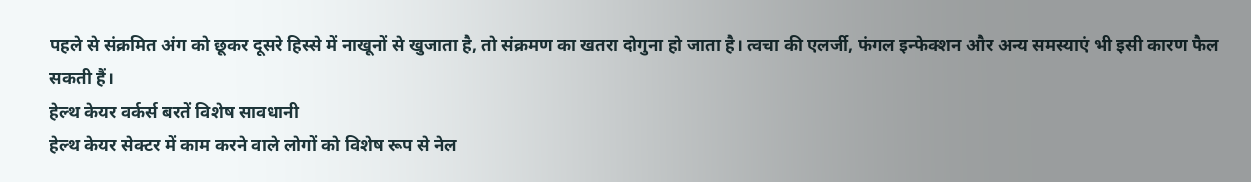पहले से संक्रमित अंग को छूकर दूसरे हिस्से में नाखूनों से खुजाता है, तो संक्रमण का खतरा दोगुना हो जाता है। त्वचा की एलर्जी, फंगल इन्फेक्शन और अन्य समस्याएं भी इसी कारण फैल सकती हैं।
हेल्थ केयर वर्कर्स बरतें विशेष सावधानी
हेल्थ केयर सेक्टर में काम करने वाले लोगों को विशेष रूप से नेल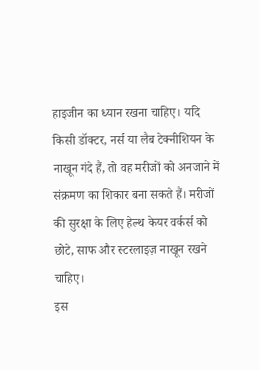हाइजीन का ध्यान रखना चाहिए। यदि किसी डॉक्टर, नर्स या लैब टेक्नीशियन के नाखून गंदे हैं, तो वह मरीजों को अनजाने में संक्रमण का शिकार बना सकते हैं। मरीजों की सुरक्षा के लिए हेल्थ केयर वर्कर्स को छोटे, साफ और स्टरलाइज़ नाखून रखने चाहिए।
इस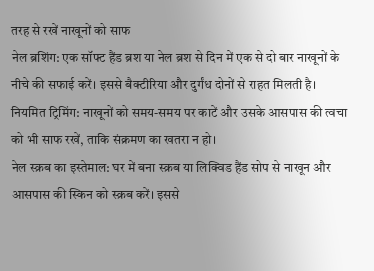तरह से रखें नाखूनों को साफ
नेल ब्रशिंग: एक सॉफ्ट हैंड ब्रश या नेल ब्रश से दिन में एक से दो बार नाखूनों के नीचे की सफाई करें। इससे बैक्टीरिया और दुर्गंध दोनों से राहत मिलती है।
नियमित ट्रिमिंग: नाखूनों को समय-समय पर काटें और उसके आसपास की त्वचा को भी साफ रखें, ताकि संक्रमण का खतरा न हो।
नेल स्क्रब का इस्तेमाल: घर में बना स्क्रब या लिक्विड हैंड सोप से नाखून और आसपास की स्किन को स्क्रब करें। इससे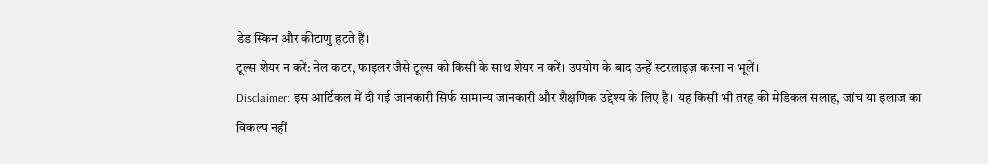डेड स्किन और कीटाणु हटते हैं।
टूल्स शेयर न करें: नेल कटर, फाइलर जैसे टूल्स को किसी के साथ शेयर न करें। उपयोग के बाद उन्हें स्टरलाइज़ करना न भूलें।
Disclaimer: इस आर्टिकल में दी गई जानकारी सिर्फ सामान्य जानकारी और शैक्षणिक उद्देश्य के लिए है। यह किसी भी तरह की मेडिकल सलाह, जांच या इलाज का विकल्प नहीं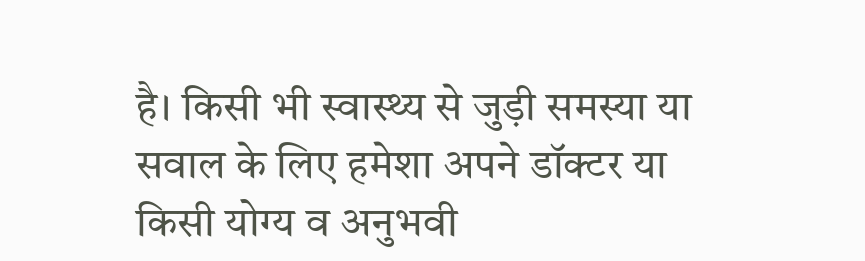है। किसी भी स्वास्थ्य से जुड़ी समस्या या सवाल के लिए हमेशा अपने डॉक्टर या किसी योग्य व अनुभवी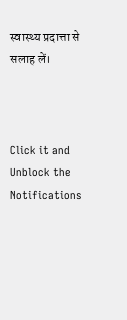स्वास्थ्य प्रदात्ता से सलाह लें।



Click it and Unblock the Notifications